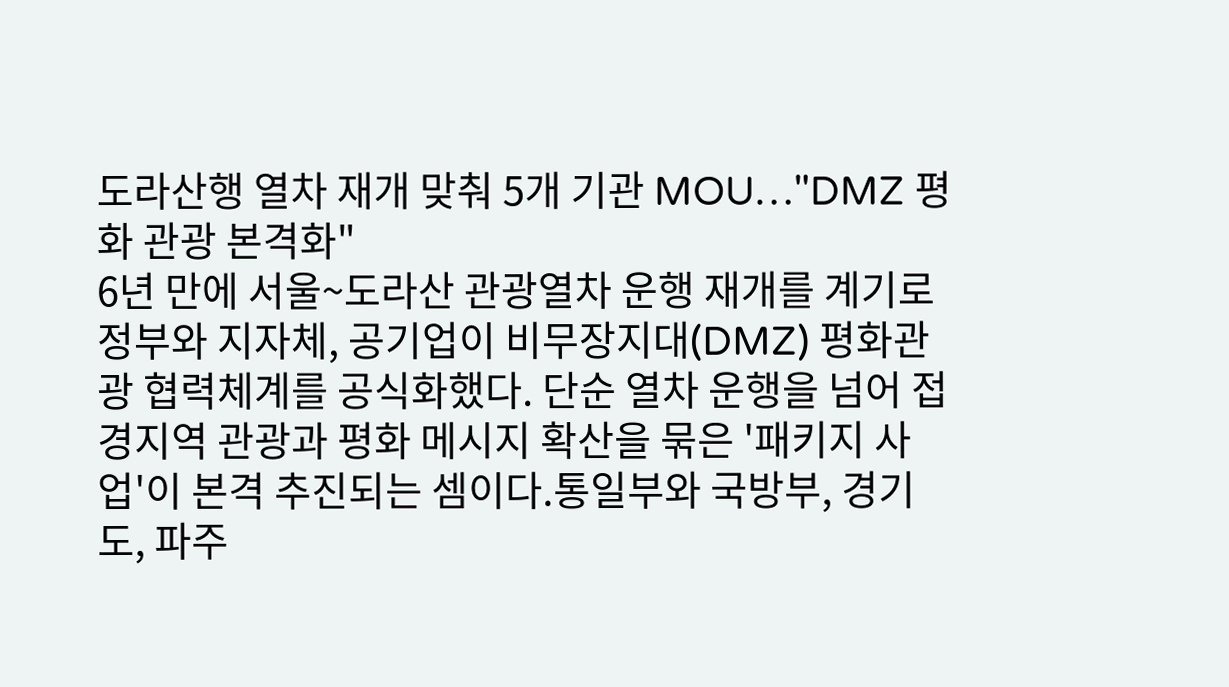도라산행 열차 재개 맞춰 5개 기관 MOU…"DMZ 평화 관광 본격화"
6년 만에 서울~도라산 관광열차 운행 재개를 계기로 정부와 지자체, 공기업이 비무장지대(DMZ) 평화관광 협력체계를 공식화했다. 단순 열차 운행을 넘어 접경지역 관광과 평화 메시지 확산을 묶은 '패키지 사업'이 본격 추진되는 셈이다.통일부와 국방부, 경기도, 파주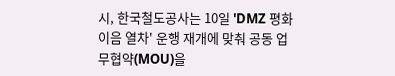시, 한국철도공사는 10일 'DMZ 평화이음 열차' 운행 재개에 맞춰 공동 업무협약(MOU)을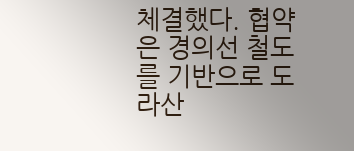체결했다. 협약은 경의선 철도를 기반으로 도라산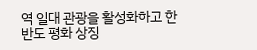역 일대 관광을 활성화하고 한반도 평화 상징